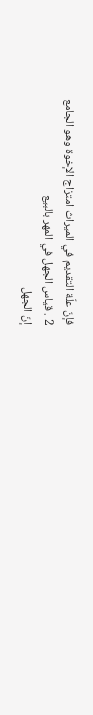فإنّ علّة التقديم في الميراث امتزاج الإخوة وهو الجامع
2 . قياس الجهل في المهر بالبيع
إنّ الجهل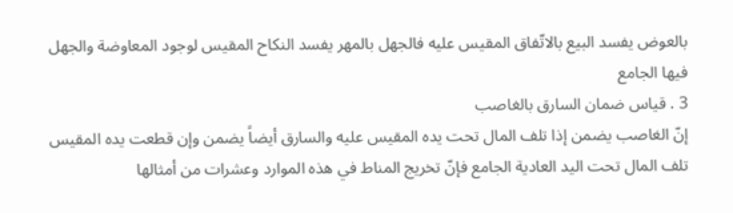بالعوض يفسد البيع بالاتّفاق المقيس عليه فالجهل بالمهر يفسد النكاح المقيس لوجود المعاوضة والجهل فيها الجامع
3 . قياس ضمان السارق بالغاصب
إنّ الغاصب يضمن إذا تلف المال تحت يده المقيس عليه والسارق أيضاً يضمن وإن قطعت يده المقيس تلف المال تحت اليد العادية الجامع فإنّ تخريج المناط في هذه الموارد وعشرات من أمثالها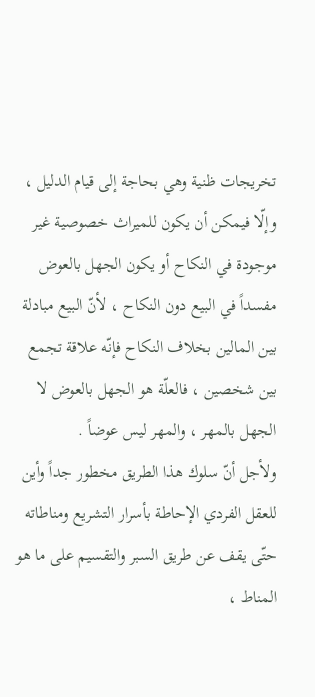تخريجات ظنية وهي بحاجة إلى قيام الدليل ، وإلّا فيمكن أن يكون للميراث خصوصية غير موجودة في النكاح أو يكون الجهل بالعوض مفسداً في البيع دون النكاح ، لأنّ البيع مبادلة بين المالين بخلاف النكاح فإنّه علاقة تجمع بين شخصين ، فالعلّة هو الجهل بالعوض لا الجهل بالمهر ، والمهر ليس عوضاً .
ولأجل أنّ سلوك هذا الطريق مخطور جداً وأين للعقل الفردي الإحاطة بأسرار التشريع ومناطاته حتّى يقف عن طريق السبر والتقسيم على ما هو المناط ،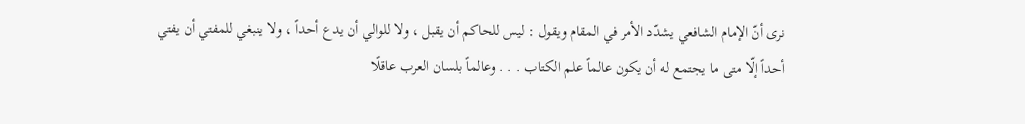نرى أنّ الإمام الشافعي يشدّد الأمر في المقام ويقول : ليس للحاكم أن يقبل ، ولا للوالي أن يدع أحداً ، ولا ينبغي للمفتي أن يفتي أحداً إلّا متى ما يجتمع له أن يكون عالماً علم الكتاب . . . وعالماً بلسان العرب عاقلًا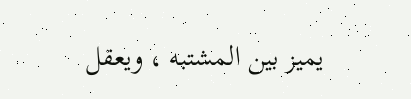يميز بين المشتبه ، ويعقل